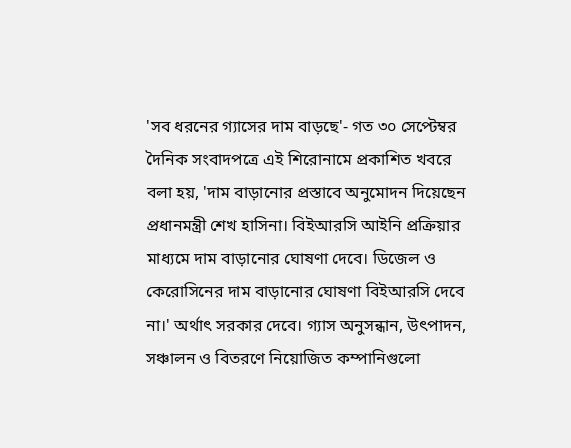'সব ধরনের গ্যাসের দাম বাড়ছে'- গত ৩০ সেপ্টেম্বর দৈনিক সংবাদপত্রে এই শিরোনামে প্রকাশিত খবরে বলা হয়, 'দাম বাড়ানোর প্রস্তাবে অনুমোদন দিয়েছেন প্রধানমন্ত্রী শেখ হাসিনা। বিইআরসি আইনি প্রক্রিয়ার মাধ্যমে দাম বাড়ানোর ঘোষণা দেবে। ডিজেল ও কেরোসিনের দাম বাড়ানোর ঘোষণা বিইআরসি দেবে না।' অর্থাৎ সরকার দেবে। গ্যাস অনুসন্ধান, উৎপাদন, সঞ্চালন ও বিতরণে নিয়োজিত কম্পানিগুলো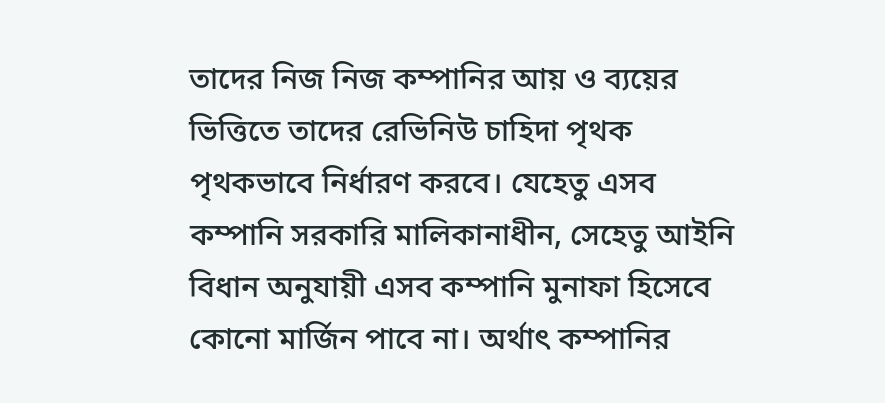তাদের নিজ নিজ কম্পানির আয় ও ব্যয়ের ভিত্তিতে তাদের রেভিনিউ চাহিদা পৃথক পৃথকভাবে নির্ধারণ করবে। যেহেতু এসব কম্পানি সরকারি মালিকানাধীন, সেহেতু আইনি বিধান অনুযায়ী এসব কম্পানি মুনাফা হিসেবে কোনো মার্জিন পাবে না। অর্থাৎ কম্পানির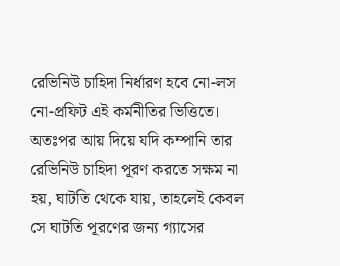রেভিনিউ চাহিদা নির্ধারণ হবে নো-লস নো-প্রফিট এই কর্মনীতির ভিত্তিতে। অতঃপর আয় দিয়ে যদি কম্পানি তার রেভিনিউ চাহিদা পূরণ করতে সক্ষম না হয়, ঘাটতি থেকে যায়, তাহলেই কেবল সে ঘাটতি পূরণের জন্য গ্যাসের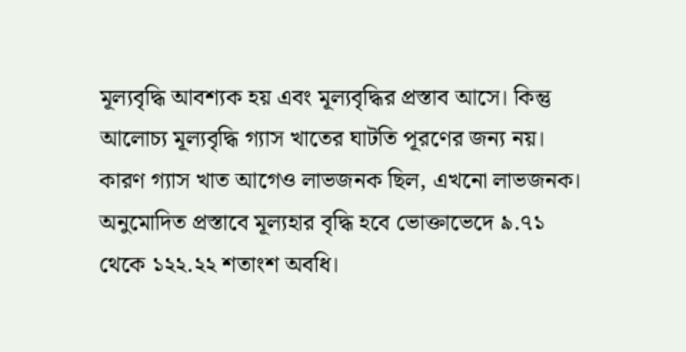মূল্যবৃদ্ধি আবশ্যক হয় এবং মূল্যবৃদ্ধির প্রস্তাব আসে। কিন্তু আলোচ্য মূল্যবৃদ্ধি গ্যাস খাতের ঘাটতি পূরণের জন্য নয়। কারণ গ্যাস খাত আগেও লাভজনক ছিল, এখনো লাভজনক। অনুমোদিত প্রস্তাবে মূল্যহার বৃদ্ধি হবে ভোক্তাভেদে ৯.৭১ থেকে ১২২.২২ শতাংশ অবধি।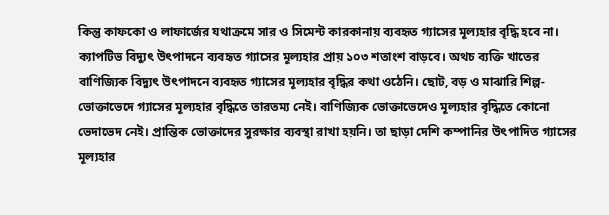কিন্তু কাফকো ও লাফার্জের যথাক্রমে সার ও সিমেন্ট কারকানায় ব্যবহৃত গ্যাসের মূল্যহার বৃদ্ধি হবে না। ক্যাপটিভ বিদ্যুৎ উৎপাদনে ব্যবহৃত গ্যাসের মূল্যহার প্রায় ১০৩ শতাংশ বাড়বে। অথচ ব্যক্তি খাতের বাণিজ্যিক বিদ্যুৎ উৎপাদনে ব্যবহৃত গ্যাসের মূল্যহার বৃদ্ধির কথা ওঠেনি। ছোট, বড় ও মাঝারি শিল্প-ভোক্তাভেদে গ্যাসের মূল্যহার বৃদ্ধিতে তারতম্য নেই। বাণিজ্যিক ভোক্তাভেদেও মূল্যহার বৃদ্ধিতে কোনো ভেদাভেদ নেই। প্রান্তিক ভোক্তাদের সুরক্ষার ব্যবস্থা রাখা হয়নি। তা ছাড়া দেশি কম্পানির উৎপাদিত গ্যাসের মূল্যহার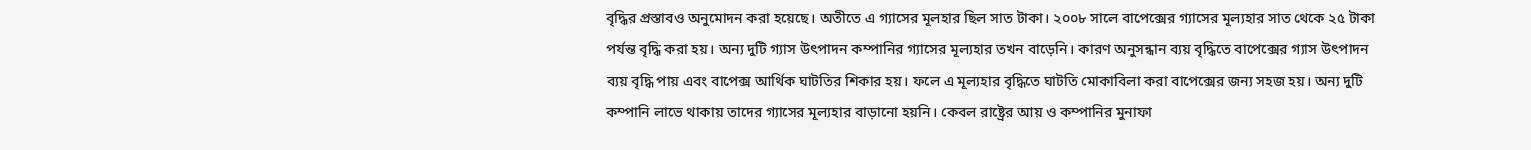বৃদ্ধির প্রস্তাবও অনুমোদন করা হয়েছে। অতীতে এ গ্যাসের মূলহার ছিল সাত টাকা। ২০০৮ সালে বাপেক্সের গ্যাসের মূল্যহার সাত থেকে ২৫ টাকা পর্যন্ত বৃদ্ধি করা হয়। অন্য দুটি গ্যাস উৎপাদন কম্পানির গ্যাসের মূল্যহার তখন বাড়েনি। কারণ অনুসন্ধান ব্যয় বৃদ্ধিতে বাপেক্সের গ্যাস উৎপাদন ব্যয় বৃদ্ধি পায় এবং বাপেক্স আর্থিক ঘাটতির শিকার হয়। ফলে এ মূল্যহার বৃদ্ধিতে ঘাটতি মোকাবিলা করা বাপেক্সের জন্য সহজ হয়। অন্য দুটি কম্পানি লাভে থাকায় তাদের গ্যাসের মূল্যহার বাড়ানো হয়নি। কেবল রাষ্ট্রের আয় ও কম্পানির মুনাফা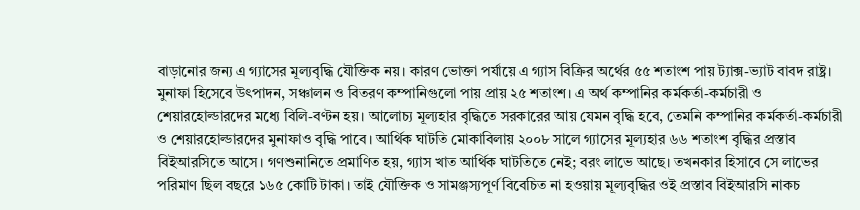বাড়ানোর জন্য এ গ্যাসের মূল্যবৃদ্ধি যৌক্তিক নয়। কারণ ভোক্তা পর্যায়ে এ গ্যাস বিক্রির অর্থের ৫৫ শতাংশ পায় ট্যাক্স-ভ্যাট বাবদ রাষ্ট্র। মুনাফা হিসেবে উৎপাদন, সঞ্চালন ও বিতরণ কম্পানিগুলো পায় প্রায় ২৫ শতাংশ। এ অর্থ কম্পানির কর্মকর্তা-কর্মচারী ও শেয়ারহোল্ডারদের মধ্যে বিলি-বণ্টন হয়। আলোচ্য মূল্যহার বৃদ্ধিতে সরকারের আয় যেমন বৃদ্ধি হবে, তেমনি কম্পানির কর্মকর্তা-কর্মচারী ও শেয়ারহোল্ডারদের মুনাফাও বৃদ্ধি পাবে। আর্থিক ঘাটতি মোকাবিলায় ২০০৮ সালে গ্যাসের মূল্যহার ৬৬ শতাংশ বৃদ্ধির প্রস্তাব বিইআরসিতে আসে। গণশুনানিতে প্রমাণিত হয়, গ্যাস খাত আর্থিক ঘাটতিতে নেই; বরং লাভে আছে। তখনকার হিসাবে সে লাভের পরিমাণ ছিল বছরে ১৬৫ কোটি টাকা। তাই যৌক্তিক ও সামঞ্জস্যপূর্ণ বিবেচিত না হওয়ায় মূল্যবৃদ্ধির ওই প্রস্তাব বিইআরসি নাকচ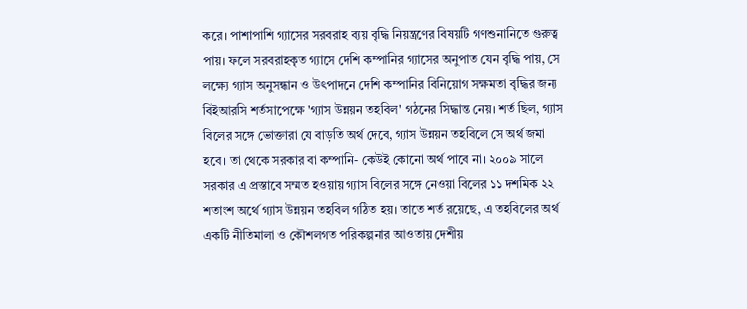করে। পাশাপাশি গ্যাসের সরবরাহ ব্যয় বৃদ্ধি নিয়ন্ত্রণের বিষয়টি গণশুনানিতে গুরুত্ব পায়। ফলে সরবরাহকৃত গ্যাসে দেশি কম্পানির গ্যাসের অনুপাত যেন বৃদ্ধি পায়, সে লক্ষ্যে গ্যাস অনুসন্ধান ও উৎপাদনে দেশি কম্পানির বিনিয়োগ সক্ষমতা বৃদ্ধির জন্য বিইআরসি শর্তসাপেক্ষে 'গ্যাস উন্নয়ন তহবিল' গঠনের সিদ্ধান্ত নেয়। শর্ত ছিল, গ্যাস বিলের সঙ্গে ভোক্তারা যে বাড়তি অর্থ দেবে, গ্যাস উন্নয়ন তহবিলে সে অর্থ জমা হবে। তা থেকে সরকার বা কম্পানি- কেউই কোনো অর্থ পাবে না। ২০০৯ সালে সরকার এ প্রস্তাবে সম্মত হওয়ায় গ্যাস বিলের সঙ্গে নেওয়া বিলের ১১ দশমিক ২২ শতাংশ অর্থে গ্যাস উন্নয়ন তহবিল গঠিত হয়। তাতে শর্ত রয়েছে, এ তহবিলের অর্থ একটি নীতিমালা ও কৌশলগত পরিকল্পনার আওতায় দেশীয়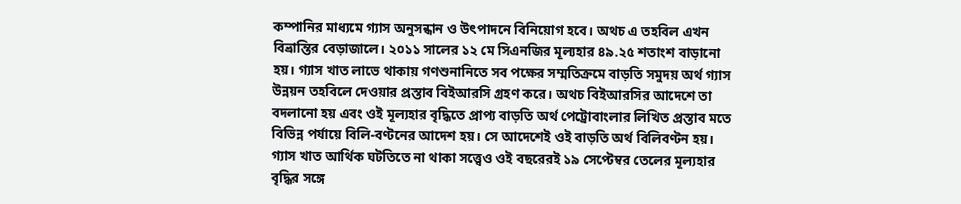কম্পানির মাধ্যমে গ্যাস অনুসন্ধান ও উৎপাদনে বিনিয়োগ হবে। অথচ এ তহবিল এখন বিভ্রান্তির বেড়াজালে। ২০১১ সালের ১২ মে সিএনজির মূল্যহার ৪৯.২৫ শতাংশ বাড়ানো হয়। গ্যাস খাত লাভে থাকায় গণশুনানিতে সব পক্ষের সম্মতিক্রমে বাড়তি সমুদয় অর্থ গ্যাস উন্নয়ন তহবিলে দেওয়ার প্রস্তাব বিইআরসি গ্রহণ করে। অথচ বিইআরসির আদেশে তা বদলানো হয় এবং ওই মূল্যহার বৃদ্ধিতে প্রাপ্য বাড়তি অর্থ পেট্রোবাংলার লিখিত প্রস্তাব মতে বিভিন্ন পর্যায়ে বিলি-বণ্টনের আদেশ হয়। সে আদেশেই ওই বাড়তি অর্থ বিলিবণ্টন হয়। গ্যাস খাত আর্থিক ঘটতিতে না থাকা সত্ত্বেও ওই বছরেরই ১৯ সেপ্টেম্বর তেলের মূল্যহার বৃদ্ধির সঙ্গে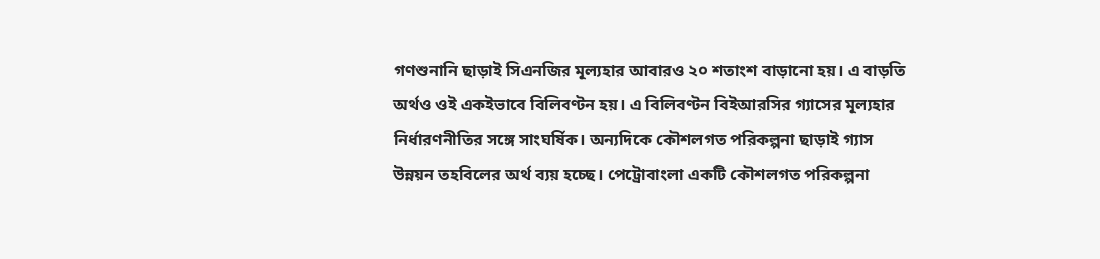গণশুনানি ছাড়াই সিএনজির মূল্যহার আবারও ২০ শতাংশ বাড়ানো হয়। এ বাড়তি অর্থও ওই একইভাবে বিলিবণ্টন হয়। এ বিলিবণ্টন বিইআরসির গ্যাসের মূল্যহার নির্ধারণনীতির সঙ্গে সাংঘর্ষিক। অন্যদিকে কৌশলগত পরিকল্পনা ছাড়াই গ্যাস উন্নয়ন তহবিলের অর্থ ব্যয় হচ্ছে। পেট্রোবাংলা একটি কৌশলগত পরিকল্পনা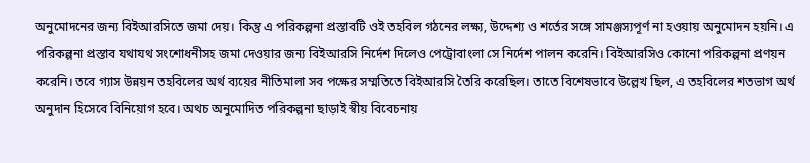অনুমোদনের জন্য বিইআরসিতে জমা দেয়। কিন্তু এ পরিকল্পনা প্রস্তাবটি ওই তহবিল গঠনের লক্ষ্য, উদ্দেশ্য ও শর্তের সঙ্গে সামঞ্জস্যপূর্ণ না হওয়ায় অনুমোদন হয়নি। এ পরিকল্পনা প্রস্তাব যথাযথ সংশোধনীসহ জমা দেওয়ার জন্য বিইআরসি নির্দেশ দিলেও পেট্রোবাংলা সে নির্দেশ পালন করেনি। বিইআরসিও কোনো পরিকল্পনা প্রণয়ন করেনি। তবে গ্যাস উন্নয়ন তহবিলের অর্থ ব্যয়ের নীতিমালা সব পক্ষের সম্মতিতে বিইআরসি তৈরি করেছিল। তাতে বিশেষভাবে উল্লেখ ছিল, এ তহবিলের শতভাগ অর্থ অনুদান হিসেবে বিনিয়োগ হবে। অথচ অনুমোদিত পরিকল্পনা ছাড়াই স্বীয় বিবেচনায়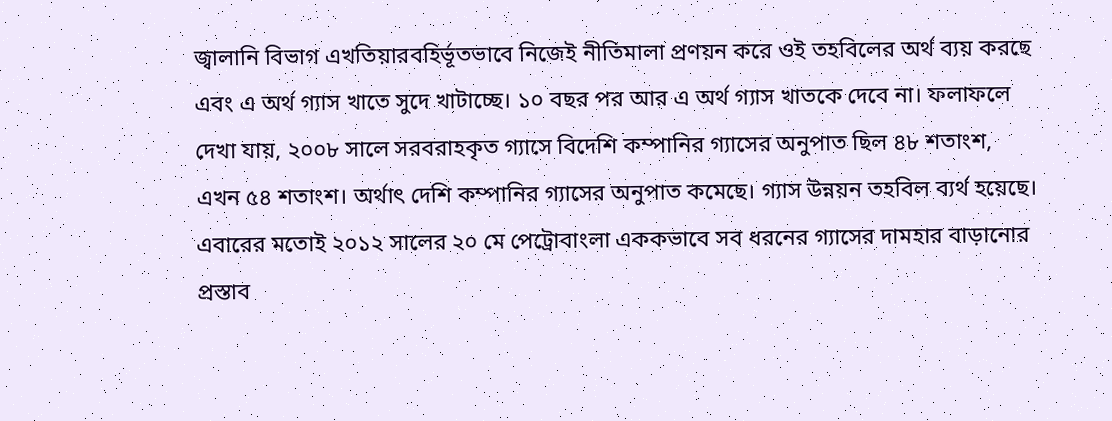জ্বালানি বিভাগ এখতিয়ারবহির্ভূতভাবে নিজেই নীতিমালা প্রণয়ন করে ওই তহবিলের অর্থ ব্যয় করছে এবং এ অর্থ গ্যাস খাতে সুদে খাটাচ্ছে। ১০ বছর পর আর এ অর্থ গ্যাস খাতকে দেবে না। ফলাফলে দেখা যায়, ২০০৮ সালে সরবরাহকৃত গ্যাসে বিদেশি কম্পানির গ্যাসের অনুপাত ছিল ৪৮ শতাংশ, এখন ৫৪ শতাংশ। অর্থাৎ দেশি কম্পানির গ্যাসের অনুপাত কমেছে। গ্যাস উন্নয়ন তহবিল ব্যর্থ হয়েছে। এবারের মতোই ২০১২ সালের ২০ মে পেট্রোবাংলা এককভাবে সব ধরনের গ্যাসের দামহার বাড়ানোর প্রস্তাব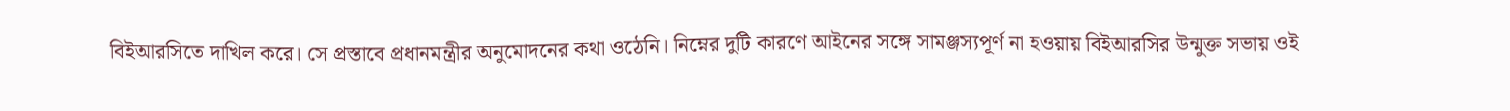বিইআরসিতে দাখিল করে। সে প্রস্তাবে প্রধানমন্ত্রীর অনুমোদনের কথা ওঠেনি। নিম্নের দুটি কারণে আইনের সঙ্গে সামঞ্জস্যপূর্ণ না হওয়ায় বিইআরসির উন্মুক্ত সভায় ওই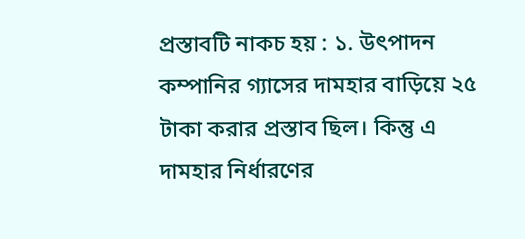প্রস্তাবটি নাকচ হয় : ১. উৎপাদন কম্পানির গ্যাসের দামহার বাড়িয়ে ২৫ টাকা করার প্রস্তাব ছিল। কিন্তু এ দামহার নির্ধারণের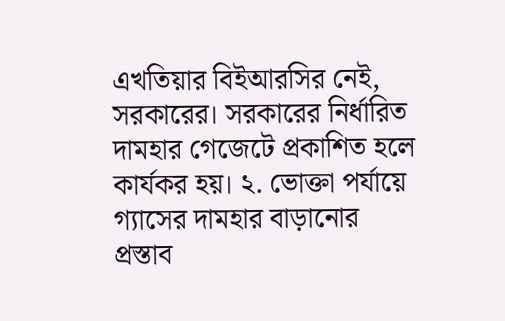এখতিয়ার বিইআরসির নেই, সরকারের। সরকারের নির্ধারিত দামহার গেজেটে প্রকাশিত হলে কার্যকর হয়। ২. ভোক্তা পর্যায়ে গ্যাসের দামহার বাড়ানোর প্রস্তাব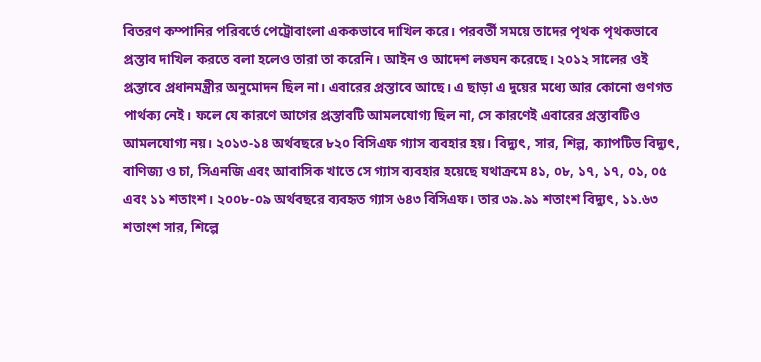বিতরণ কম্পানির পরিবর্তে পেট্রোবাংলা এককভাবে দাখিল করে। পরবর্তী সময়ে তাদের পৃথক পৃথকভাবে প্রস্তাব দাখিল করতে বলা হলেও তারা তা করেনি। আইন ও আদেশ লঙ্ঘন করেছে। ২০১২ সালের ওই প্রস্তাবে প্রধানমন্ত্রীর অনুমোদন ছিল না। এবারের প্রস্তাবে আছে। এ ছাড়া এ দুয়ের মধ্যে আর কোনো গুণগত পার্থক্য নেই। ফলে যে কারণে আগের প্রস্তাবটি আমলযোগ্য ছিল না, সে কারণেই এবারের প্রস্তাবটিও আমলযোগ্য নয়। ২০১৩-১৪ অর্থবছরে ৮২০ বিসিএফ গ্যাস ব্যবহার হয়। বিদ্যুৎ, সার, শিল্প, ক্যাপটিভ বিদ্যুৎ, বাণিজ্য ও চা, সিএনজি এবং আবাসিক খাতে সে গ্যাস ব্যবহার হয়েছে যথাক্রমে ৪১, ০৮, ১৭, ১৭, ০১, ০৫ এবং ১১ শতাংশ। ২০০৮-০৯ অর্থবছরে ব্যবহৃত গ্যাস ৬৪৩ বিসিএফ। তার ৩৯.৯১ শতাংশ বিদ্যুৎ, ১১.৬৩ শতাংশ সার, শিল্পে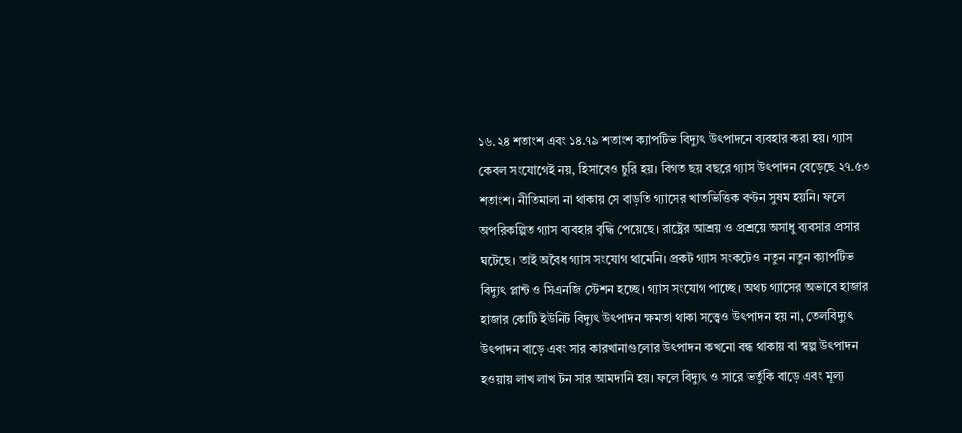১৬.২৪ শতাংশ এবং ১৪.৭৯ শতাংশ ক্যাপটিভ বিদ্যুৎ উৎপাদনে ব্যবহার করা হয়। গ্যাস কেবল সংযোগেই নয়, হিসাবেও চুরি হয়। বিগত ছয় বছরে গ্যাস উৎপাদন বেড়েছে ২৭.৫৩ শতাংশ। নীতিমালা না থাকায় সে বাড়তি গ্যাসের খাতভিত্তিক বণ্টন সুষম হয়নি। ফলে অপরিকল্পিত গ্যাস ব্যবহার বৃদ্ধি পেয়েছে। রাষ্ট্রের আশ্রয় ও প্রশ্রয়ে অসাধু ব্যবসার প্রসার ঘটেছে। তাই অবৈধ গ্যাস সংযোগ থামেনি। প্রকট গ্যাস সংকটেও নতুন নতুন ক্যাপটিভ বিদ্যুৎ প্লান্ট ও সিএনজি স্টেশন হচ্ছে। গ্যাস সংযোগ পাচ্ছে। অথচ গ্যাসের অভাবে হাজার হাজার কোটি ইউনিট বিদ্যুৎ উৎপাদন ক্ষমতা থাকা সত্ত্বেও উৎপাদন হয় না, তেলবিদ্যুৎ উৎপাদন বাড়ে এবং সার কারখানাগুলোর উৎপাদন কখনো বন্ধ থাকায় বা স্বল্প উৎপাদন হওয়ায় লাখ লাখ টন সার আমদানি হয়। ফলে বিদ্যুৎ ও সারে ভর্তুকি বাড়ে এবং মূল্য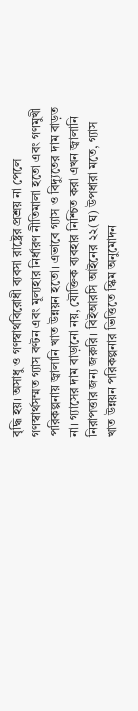বৃদ্ধি হয়। অসাধু ও গণস্বার্থবিরোধী ব্যবসা রাষ্ট্রের প্রশ্রয় না পেলে গণস্বার্থসম্মত গ্যাস বণ্টন এবং মূল্যহার নির্ধারণ নীতিমালা হতো এবং গণমুখী পরিকল্পনায় জ্বালানি খাত উন্নয়ন হতো। এভাবে গ্যাস ও বিদ্যুতের দাম বাড়ত না। গ্যাসের দাম বাড়ানো নয়, যৌক্তিক ব্যবহার নিশ্চিত করা এখন জ্বালানি নিরাপত্তার জন্য জরুরি। বিইআরসি আইনের ২২(ঘ) উপধারা মতে, গ্যাস খাত উন্নয়ন পরিকল্পনার ভিত্তিতে স্কিম অনুমোদন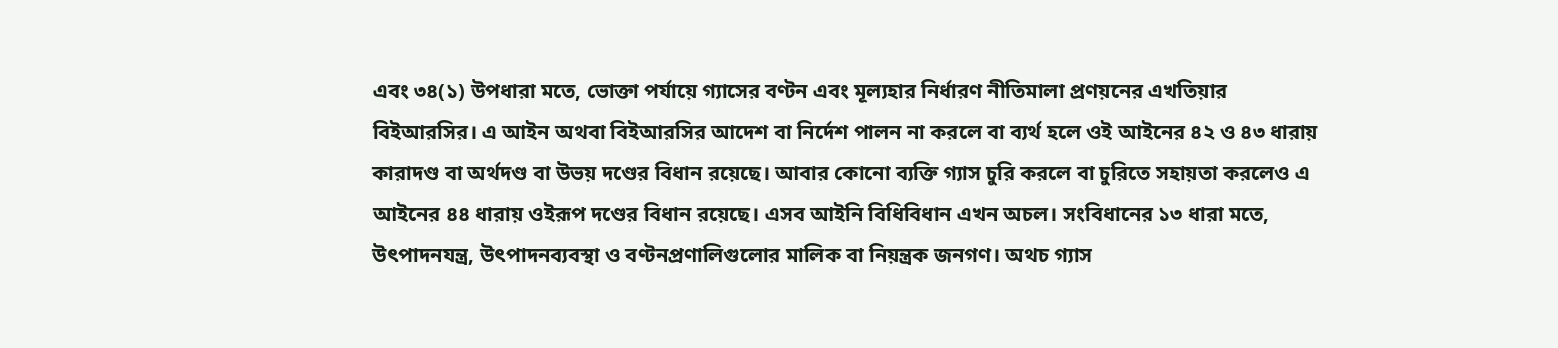এবং ৩৪(১) উপধারা মতে, ভোক্তা পর্যায়ে গ্যাসের বণ্টন এবং মূল্যহার নির্ধারণ নীতিমালা প্রণয়নের এখতিয়ার বিইআরসির। এ আইন অথবা বিইআরসির আদেশ বা নির্দেশ পালন না করলে বা ব্যর্থ হলে ওই আইনের ৪২ ও ৪৩ ধারায় কারাদণ্ড বা অর্থদণ্ড বা উভয় দণ্ডের বিধান রয়েছে। আবার কোনো ব্যক্তি গ্যাস চুরি করলে বা চুরিতে সহায়তা করলেও এ আইনের ৪৪ ধারায় ওইরূপ দণ্ডের বিধান রয়েছে। এসব আইনি বিধিবিধান এখন অচল। সংবিধানের ১৩ ধারা মতে, উৎপাদনযন্ত্র, উৎপাদনব্যবস্থা ও বণ্টনপ্রণালিগুলোর মালিক বা নিয়ন্ত্রক জনগণ। অথচ গ্যাস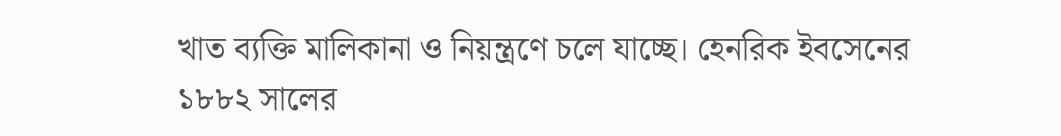খাত ব্যক্তি মালিকানা ও নিয়ন্ত্রণে চলে যাচ্ছে। হেনরিক ইবসেনের ১৮৮২ সালের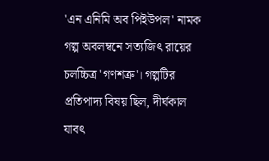'এন এনিমি অব পিইউপল' নামক গল্প অবলম্বনে সত্যজিৎ রায়ের চলচ্চিত্র 'গণশত্রু'। গল্পটির প্রতিপাদ্য বিষয় ছিল, দীর্ঘকাল যাবৎ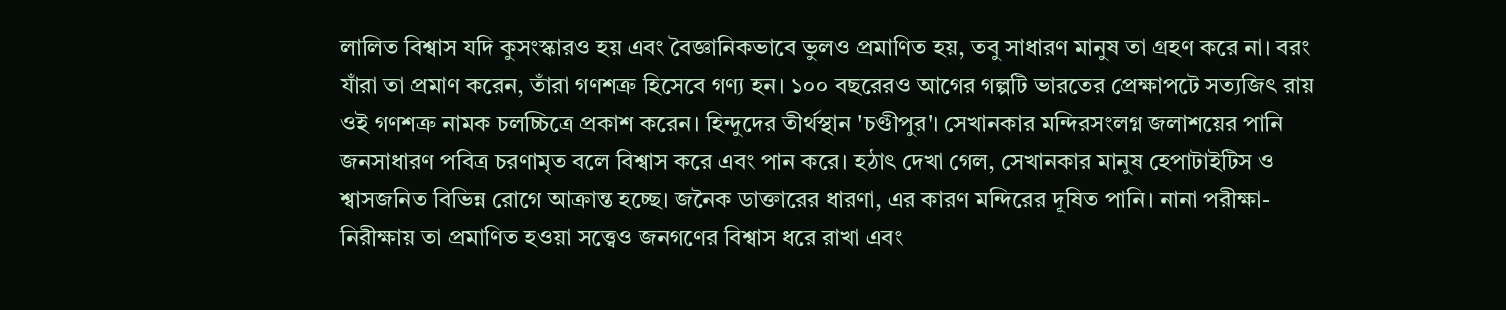লালিত বিশ্বাস যদি কুসংস্কারও হয় এবং বৈজ্ঞানিকভাবে ভুলও প্রমাণিত হয়, তবু সাধারণ মানুষ তা গ্রহণ করে না। বরং যাঁরা তা প্রমাণ করেন, তাঁরা গণশত্রু হিসেবে গণ্য হন। ১০০ বছরেরও আগের গল্পটি ভারতের প্রেক্ষাপটে সত্যজিৎ রায় ওই গণশত্রু নামক চলচ্চিত্রে প্রকাশ করেন। হিন্দুদের তীর্থস্থান 'চণ্ডীপুর'। সেখানকার মন্দিরসংলগ্ন জলাশয়ের পানি জনসাধারণ পবিত্র চরণামৃত বলে বিশ্বাস করে এবং পান করে। হঠাৎ দেখা গেল, সেখানকার মানুষ হেপাটাইটিস ও শ্বাসজনিত বিভিন্ন রোগে আক্রান্ত হচ্ছে। জনৈক ডাক্তারের ধারণা, এর কারণ মন্দিরের দূষিত পানি। নানা পরীক্ষা-নিরীক্ষায় তা প্রমাণিত হওয়া সত্ত্বেও জনগণের বিশ্বাস ধরে রাখা এবং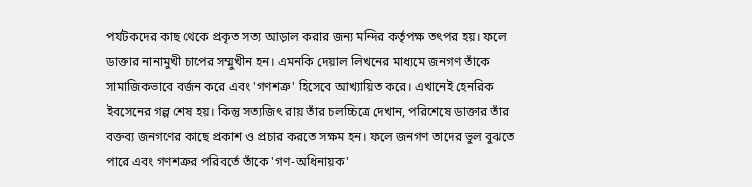পর্যটকদের কাছ থেকে প্রকৃত সত্য আড়াল করার জন্য মন্দির কর্তৃপক্ষ তৎপর হয়। ফলে ডাক্তার নানামুখী চাপের সম্মুখীন হন। এমনকি দেয়াল লিখনের মাধ্যমে জনগণ তাঁকে সামাজিকভাবে বর্জন করে এবং 'গণশত্রু' হিসেবে আখ্যায়িত করে। এখানেই হেনরিক ইবসেনের গল্প শেষ হয়। কিন্তু সত্যজিৎ রায় তাঁর চলচ্চিত্রে দেখান, পরিশেষে ডাক্তার তাঁর বক্তব্য জনগণের কাছে প্রকাশ ও প্রচার করতে সক্ষম হন। ফলে জনগণ তাদের ভুল বুঝতে পারে এবং গণশত্রুর পরিবর্তে তাঁকে 'গণ-অধিনায়ক'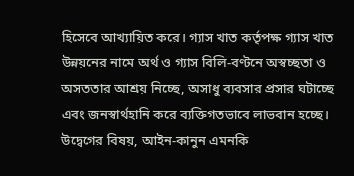হিসেবে আখ্যায়িত করে। গ্যাস খাত কর্তৃপক্ষ গ্যাস খাত উন্নয়নের নামে অর্থ ও গ্যাস বিলি-বণ্টনে অস্বচ্ছতা ও অসততার আশ্রয় নিচ্ছে, অসাধু ব্যবসার প্রসার ঘটাচ্ছে এবং জনস্বার্থহানি করে ব্যক্তিগতভাবে লাভবান হচ্ছে। উদ্বেগের বিষয়, আইন-কানুন এমনকি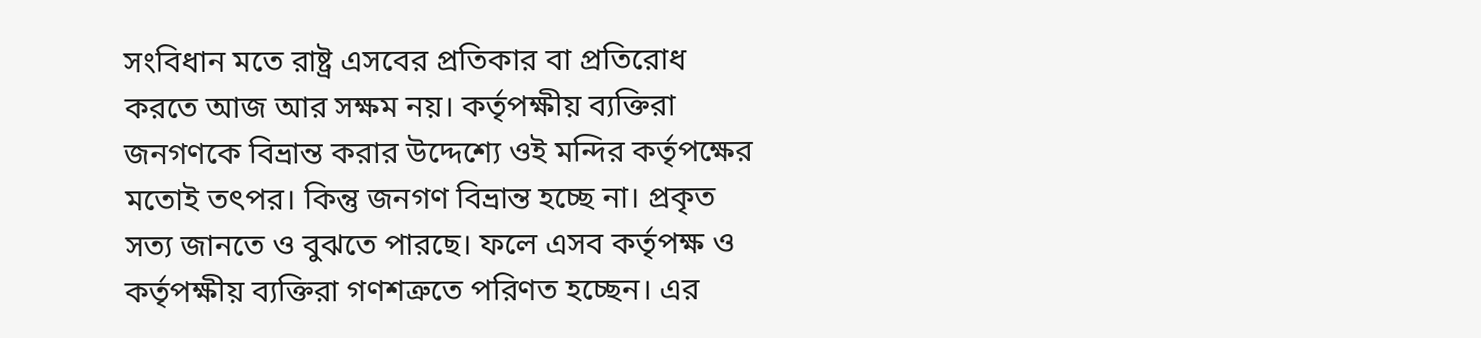সংবিধান মতে রাষ্ট্র এসবের প্রতিকার বা প্রতিরোধ করতে আজ আর সক্ষম নয়। কর্তৃপক্ষীয় ব্যক্তিরা জনগণকে বিভ্রান্ত করার উদ্দেশ্যে ওই মন্দির কর্তৃপক্ষের মতোই তৎপর। কিন্তু জনগণ বিভ্রান্ত হচ্ছে না। প্রকৃত সত্য জানতে ও বুঝতে পারছে। ফলে এসব কর্তৃপক্ষ ও কর্তৃপক্ষীয় ব্যক্তিরা গণশত্রুতে পরিণত হচ্ছেন। এর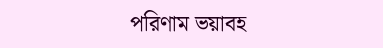পরিণাম ভয়াবহ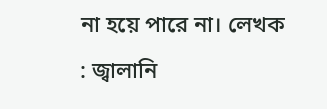না হয়ে পারে না। লেখক : জ্বালানি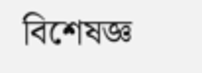বিশেষজ্ঞ